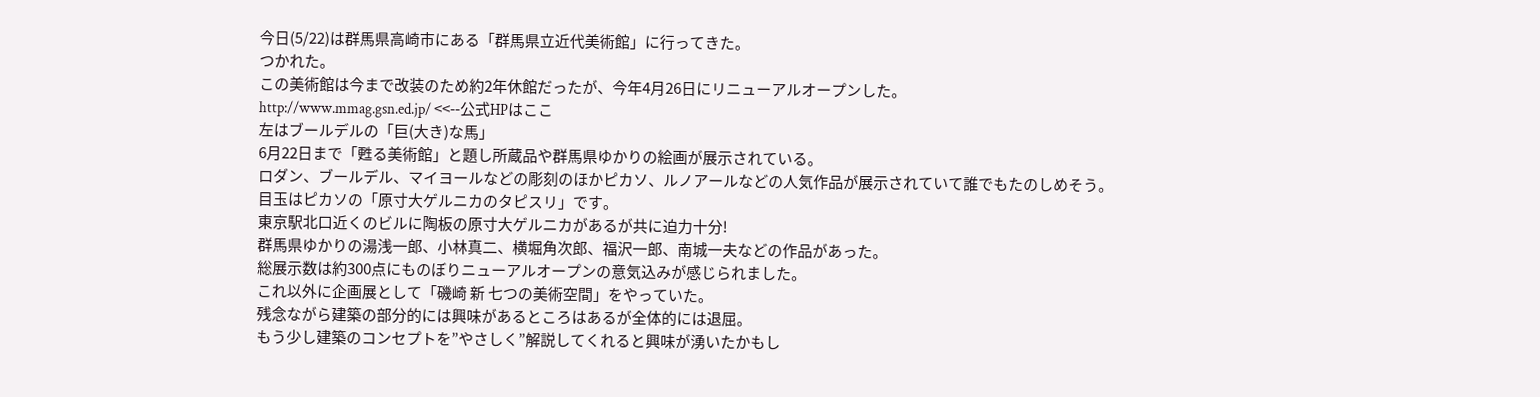今日(5/22)は群馬県高崎市にある「群馬県立近代美術館」に行ってきた。
つかれた。
この美術館は今まで改装のため約2年休館だったが、今年4月26日にリニューアルオープンした。
http://www.mmag.gsn.ed.jp/ <<--公式HPはここ
左はブールデルの「巨(大き)な馬」
6月22日まで「甦る美術館」と題し所蔵品や群馬県ゆかりの絵画が展示されている。
ロダン、ブールデル、マイヨールなどの彫刻のほかピカソ、ルノアールなどの人気作品が展示されていて誰でもたのしめそう。
目玉はピカソの「原寸大ゲルニカのタピスリ」です。
東京駅北口近くのビルに陶板の原寸大ゲルニカがあるが共に迫力十分!
群馬県ゆかりの湯浅一郎、小林真二、横堀角次郎、福沢一郎、南城一夫などの作品があった。
総展示数は約300点にものぼりニューアルオープンの意気込みが感じられました。
これ以外に企画展として「磯崎 新 七つの美術空間」をやっていた。
残念ながら建築の部分的には興味があるところはあるが全体的には退屈。
もう少し建築のコンセプトを”やさしく”解説してくれると興味が湧いたかもし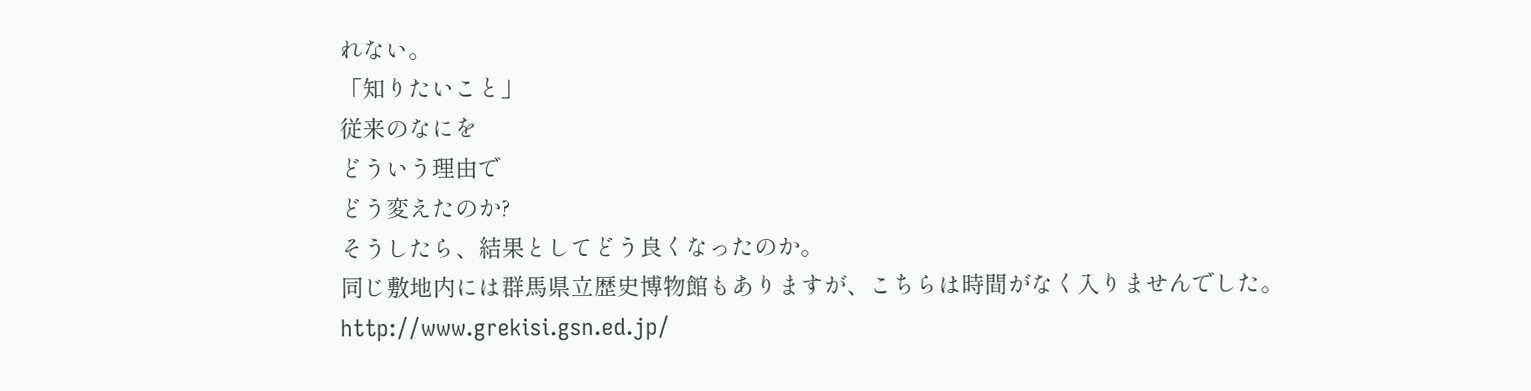れない。
「知りたいこと」
従来のなにを
どういう理由で
どう変えたのか?
そうしたら、結果としてどう良くなったのか。
同じ敷地内には群馬県立歴史博物館もありますが、こちらは時間がなく入りませんでした。
http://www.grekisi.gsn.ed.jp/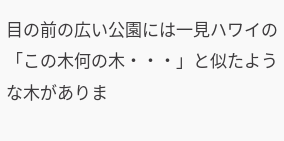目の前の広い公園には一見ハワイの「この木何の木・・・」と似たような木がありま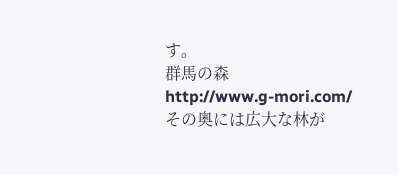す。
群馬の森
http://www.g-mori.com/
その奥には広大な林が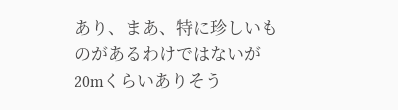あり、まあ、特に珍しいものがあるわけではないが20mくらいありそう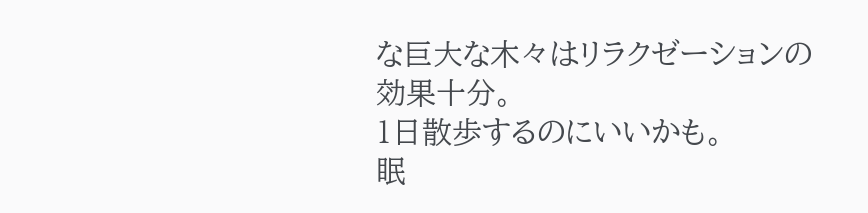な巨大な木々はリラクゼーションの効果十分。
1日散歩するのにいいかも。
眠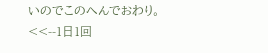いのでこのへんでおわり。
<<--1日1回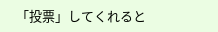「投票」してくれると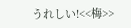うれしい!<<梅>>